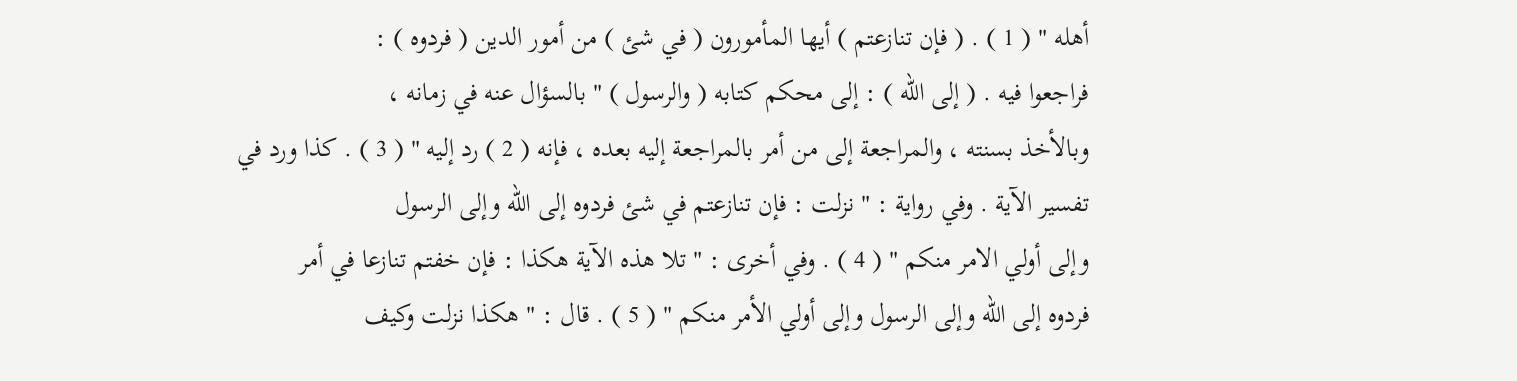أهله " ( 1 ) . ( فإن تنازعتم ) أيها المأمورون ( في شئ ) من أمور الدين ( فردوه ) :
فراجعوا فيه . ( إلى الله ) : إلى محكم كتابه ( والرسول ) " بالسؤال عنه في زمانه ،
وبالأخذ بسنته ، والمراجعة إلى من أمر بالمراجعة إليه بعده ، فإنه ( 2 ) رد إليه " ( 3 ) . كذا ورد في
تفسير الآية . وفي رواية : " نزلت : فإن تنازعتم في شئ فردوه إلى الله وإلى الرسول
وإلى أولي الامر منكم " ( 4 ) . وفي أخرى : " تلا هذه الآية هكذا : فإن خفتم تنازعا في أمر
فردوه إلى الله وإلى الرسول وإلى أولي الأمر منكم " ( 5 ) . قال : " هكذا نزلت وكيف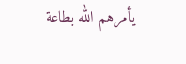يأمرهم الله بطاعة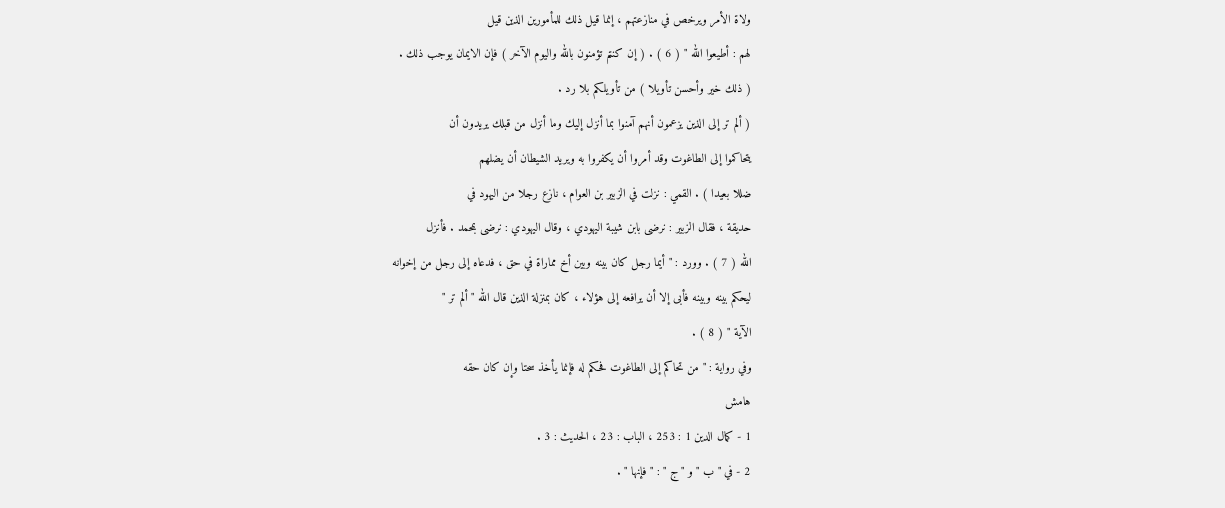ولاة الأمر ويرخص في منازعتهم ، إنما قيل ذلك للمأمورين الذين قيل
لهم : أطيعوا الله " ( 6 ) . ( إن كنتم تؤمنون بالله واليوم الآخر ) فإن الايمان يوجب ذلك .
( ذلك خير وأحسن تأويلا ) من تأويلكم بلا رد .
( ألم تر إلى الذين يزعمون أنهم آمنوا بما أنزل إليك وما أنزل من قبلك يريدون أن
يتحاكموا إلى الطاغوت وقد أمروا أن يكفروا به ويريد الشيطان أن يضلهم
ضللا بعيدا ) . القمي : نزلت في الزبير بن العوام ، نازع رجلا من اليهود في
حديقة ، فقال الزبير : نرضى بابن شيبة اليهودي ، وقال اليهودي : نرضى بمحمد . فأنزل
الله ( 7 ) . وورد : " أيما رجل كان بينه وبين أخ مماراة في حق ، فدعاه إلى رجل من إخوانه
ليحكم بينه وبينه فأبى إلا أن يرافعه إلى هؤلاء ، كان بمنزلة الذين قال الله " ألم تر "
الآية " ( 8 ) .
وفي رواية : " من تحاكم إلى الطاغوت فحكم له فإنما يأخذ سحتا وإن كان حقه
هامش
1 - كمال الدين 1 : 253 ، الباب : 23 ، الحديث : 3 .
2 - في " ب " و " ج " : " فإنها " .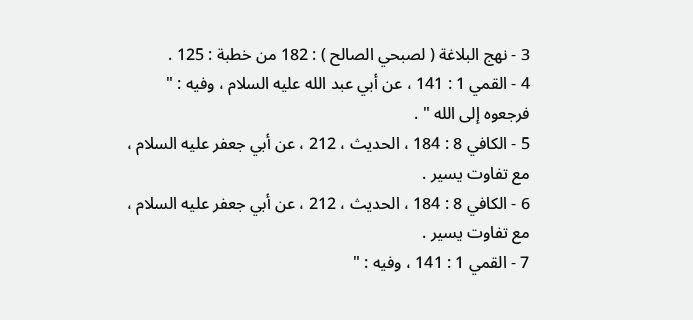3 - نهج البلاغة ( لصبحي الصالح ) : 182 من خطبة : 125 .
4 - القمي 1 : 141 ، عن أبي عبد الله عليه السلام ، وفيه : " فرجعوه إلى الله " .
5 - الكافي 8 : 184 ، الحديث ، 212 ، عن أبي جعفر عليه السلام ، مع تفاوت يسير .
6 - الكافي 8 : 184 ، الحديث ، 212 ، عن أبي جعفر عليه السلام ، مع تفاوت يسير .
7 - القمي 1 : 141 ، وفيه : "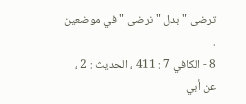ترضى " بدل " نرضى " في موضعين .
8 - الكافي 7 : 411 ، الحديث : 2 ، عن أبي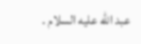عبد الله عليه السلام .